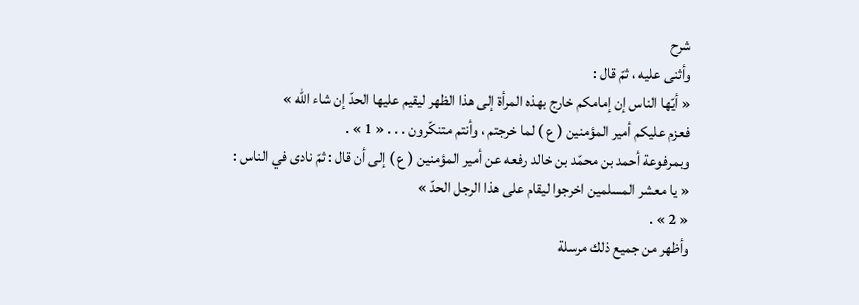شرح
وأثنى عليه ، ثمّ قال :
« أيّها الناس إن إمامكم خارج بهذه المرأة إلى هذا الظهر ليقيم عليها الحدّ إن شاء الله »
فعزم عليكم أمير المؤمنين ( ع ) لما خرجتم ، وأنتم متنكّرون . . . « 1 » .
وبمرفوعة أحمد بن محمّد بن خالد رفعه عن أمير المؤمنين ( ع ) إلى أن قال : ثمّ نادى في الناس :
« يا معشر المسلمين اخرجوا ليقام على هذا الرجل الحدّ »
« 2 » .
وأظهر من جميع ذلك مرسلة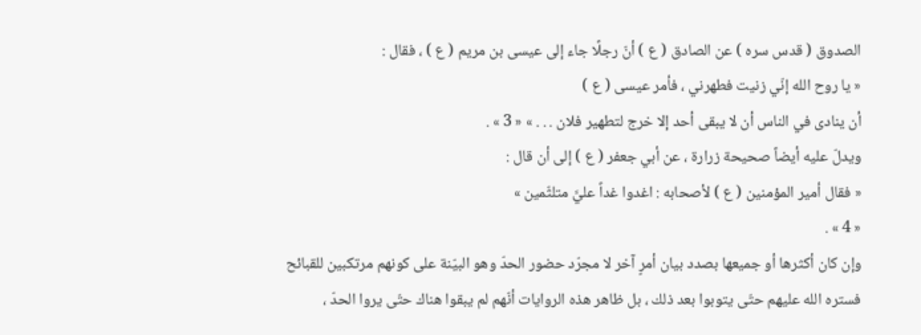الصدوق ( قدس سره ) عن الصادق ( ع ) أنّ رجلًا جاء إلى عيسى بن مريم ( ع ) ، فقال :
« يا روح الله إنّي زنيت فطهرني ، فأمر عيسى ( ع )
أن ينادى في الناس أن لا يبقى أحد إلا خرج لتطهير فلان . . . » « 3 » .
ويدلّ عليه أيضاً صحيحة زرارة ، عن أبي جعفر ( ع ) إلى أن قال :
« فقال أمير المؤمنين ( ع ) لأصحابه : اغدوا غداً عليَّ متلثّمين »
« 4 » .
وإن كان أكثرها أو جميعها بصدد بيان أمرٍ آخر لا مجرّد حضور الحدّ وهو البيّنة على كونهم مرتكبين للقبائح فستره الله عليهم حتّى يتوبوا بعد ذلك ، بل ظاهر هذه الروايات أنّهم لم يبقوا هناك حتّى يروا الحدّ ،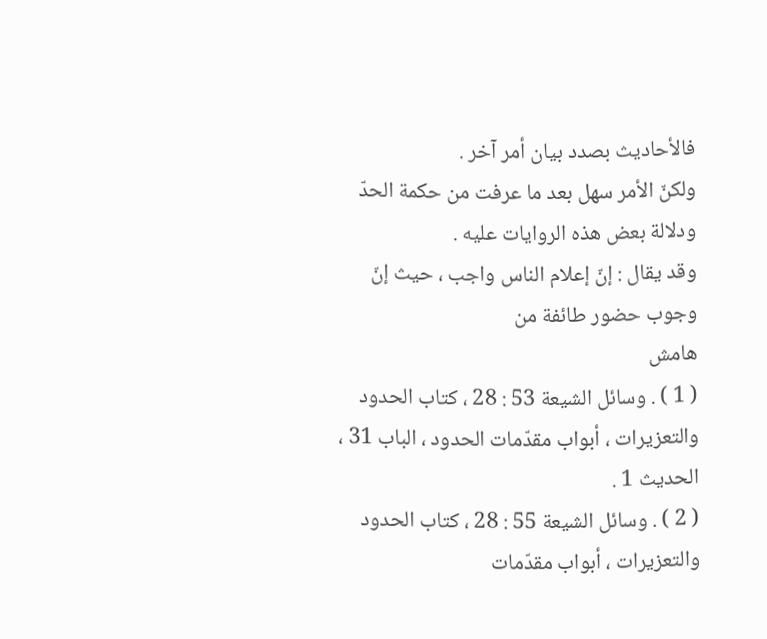فالأحاديث بصدد بيان أمر آخر .
ولكنّ الأمر سهل بعد ما عرفت من حكمة الحدّ ودلالة بعض هذه الروايات عليه .
وقد يقال : إنّ إعلام الناس واجب ، حيث إنّ وجوب حضور طائفة من
هامش
( 1 ) . وسائل الشيعة 53 : 28 ، كتاب الحدود والتعزيرات ، أبواب مقدّمات الحدود ، الباب 31 ، الحديث 1 .
( 2 ) . وسائل الشيعة 55 : 28 ، كتاب الحدود والتعزيرات ، أبواب مقدّمات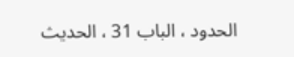الحدود ، الباب 31 ، الحديث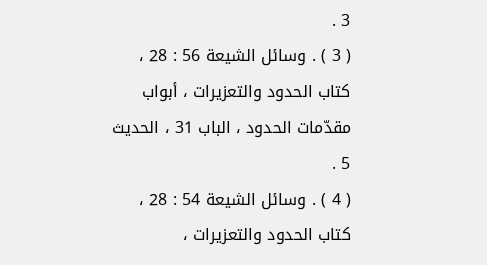3 .
( 3 ) . وسائل الشيعة 56 : 28 ، كتاب الحدود والتعزيرات ، أبواب مقدّمات الحدود ، الباب 31 ، الحديث 5 .
( 4 ) . وسائل الشيعة 54 : 28 ، كتاب الحدود والتعزيرات ،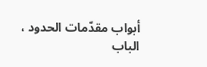أبواب مقدّمات الحدود ، الباب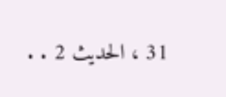31 ، الحديث 2 . .